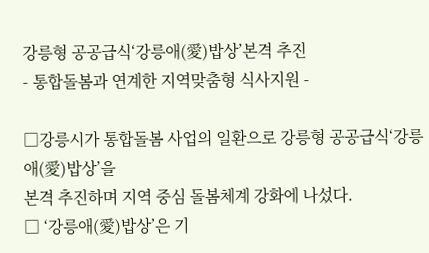강릉형 공공급식‘강릉애(愛)밥상’본격 추진
- 통합돌봄과 연계한 지역맞춤형 식사지원 -

□강릉시가 통합돌봄 사업의 일환으로 강릉형 공공급식‘강릉애(愛)밥상’을
본격 추진하며 지역 중심 돌봄체계 강화에 나섰다.
□ ‘강릉애(愛)밥상’은 기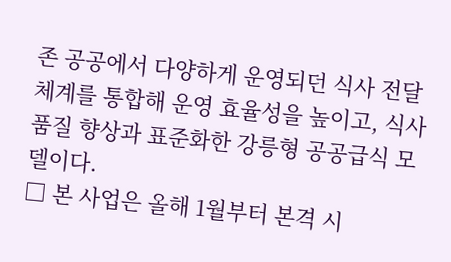존 공공에서 다양하게 운영되던 식사 전달체계를 통합해 운영 효율성을 높이고, 식사 품질 향상과 표준화한 강릉형 공공급식 모델이다.
□ 본 사업은 올해 1월부터 본격 시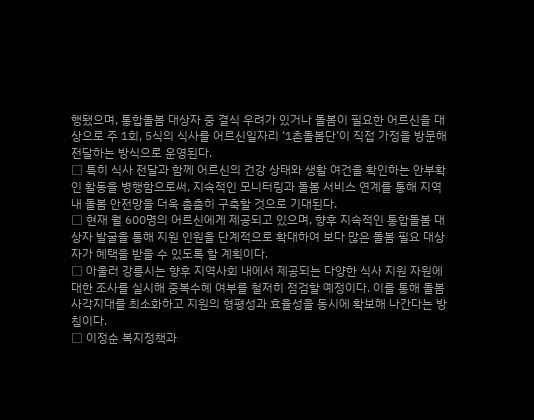행됐으며, 통합돌봄 대상자 중 결식 우려가 있거나 돌봄이 필요한 어르신을 대상으로 주 1회, 5식의 식사를 어르신일자리 ‘1촌돌봄단’이 직접 가정을 방문해 전달하는 방식으로 운영된다.
□ 특히 식사 전달과 함께 어르신의 건강 상태와 생활 여건을 확인하는 안부확인 활동을 병행함으로써, 지속적인 모니터링과 돌봄 서비스 연계를 통해 지역 내 돌봄 안전망을 더욱 촘촘히 구축할 것으로 기대된다.
□ 현재 월 600명의 어르신에게 제공되고 있으며, 향후 지속적인 통합돌봄 대상자 발굴을 통해 지원 인원을 단계적으로 확대하여 보다 많은 돌봄 필요 대상자가 혜택을 받을 수 있도록 할 계획이다.
□ 아울러 강릉시는 향후 지역사회 내에서 제공되는 다양한 식사 지원 자원에 대한 조사를 실시해 중복수혜 여부를 철저히 점검할 예정이다. 이를 통해 돌봄 사각지대를 최소화하고 지원의 형평성과 효율성을 동시에 확보해 나간다는 방침이다.
□ 이정순 복지정책과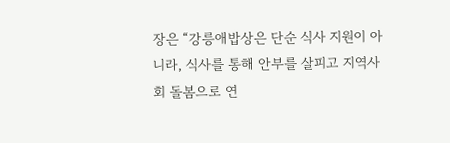장은 “강릉애밥상은 단순 식사 지원이 아니라, 식사를 통해 안부를 살피고 지역사회 돌봄으로 연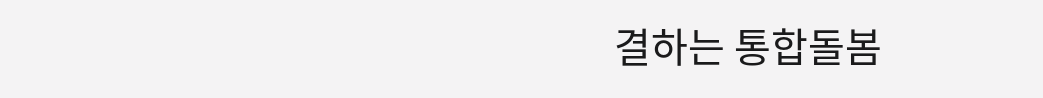결하는 통합돌봄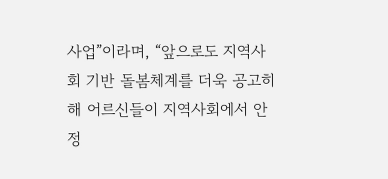사업”이라며, “앞으로도 지역사회 기반 돌봄체계를 더욱 공고히 해 어르신들이 지역사회에서 안정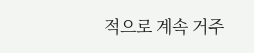적으로 계속 거주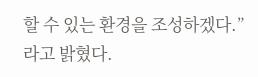할 수 있는 환경을 조성하겠다.”라고 밝혔다.